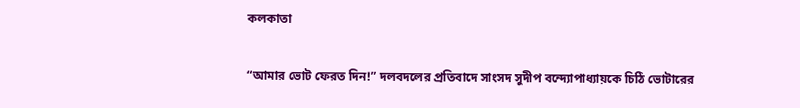কলকাতা

“আমার ভোট ফেরত দিন!” দলবদলের প্রতিবাদে সাংসদ সুদীপ বন্দ্যোপাধ্যায়কে চিঠি ভোটারের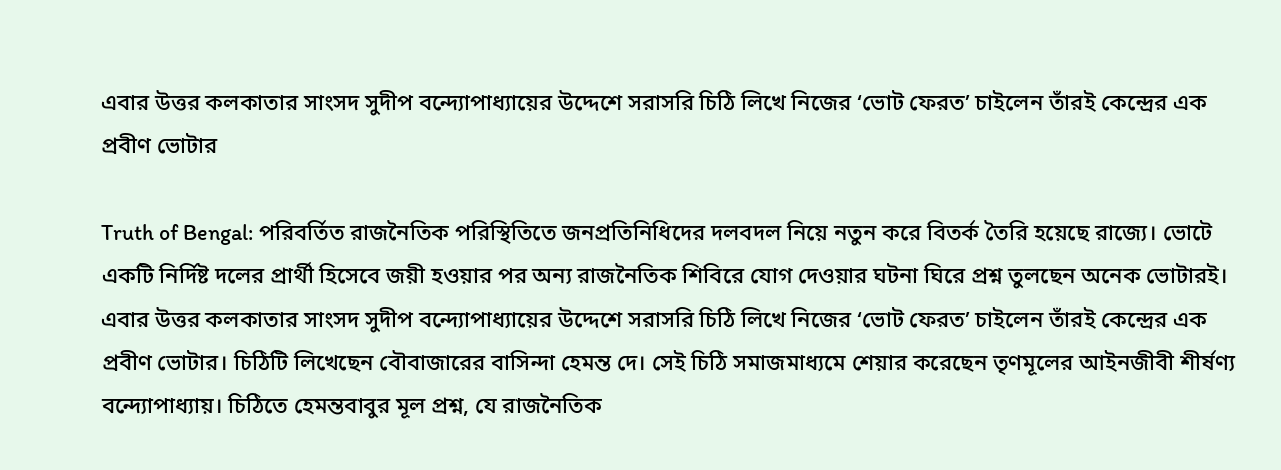এবার উত্তর কলকাতার সাংসদ সুদীপ বন্দ্যোপাধ্যায়ের উদ্দেশে সরাসরি চিঠি লিখে নিজের ‘ভোট ফেরত’ চাইলেন তাঁরই কেন্দ্রের এক প্রবীণ ভোটার

Truth of Bengal: পরিবর্তিত রাজনৈতিক পরিস্থিতিতে জনপ্রতিনিধিদের দলবদল নিয়ে নতুন করে বিতর্ক তৈরি হয়েছে রাজ্যে। ভোটে একটি নির্দিষ্ট দলের প্রার্থী হিসেবে জয়ী হওয়ার পর অন্য রাজনৈতিক শিবিরে যোগ দেওয়ার ঘটনা ঘিরে প্রশ্ন তুলছেন অনেক ভোটারই। এবার উত্তর কলকাতার সাংসদ সুদীপ বন্দ্যোপাধ্যায়ের উদ্দেশে সরাসরি চিঠি লিখে নিজের ‘ভোট ফেরত’ চাইলেন তাঁরই কেন্দ্রের এক প্রবীণ ভোটার। চিঠিটি লিখেছেন বৌবাজারের বাসিন্দা হেমন্ত দে। সেই চিঠি সমাজমাধ্যমে শেয়ার করেছেন তৃণমূলের আইনজীবী শীর্ষণ্য বন্দ্যোপাধ্যায়। চিঠিতে হেমন্তবাবুর মূল প্রশ্ন, যে রাজনৈতিক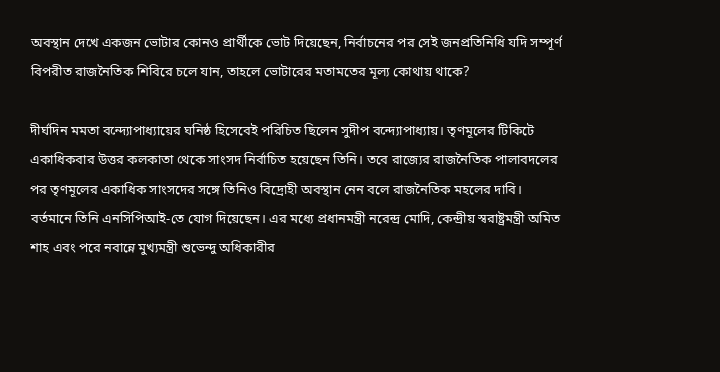অবস্থান দেখে একজন ভোটার কোনও প্রার্থীকে ভোট দিয়েছেন, নির্বাচনের পর সেই জনপ্রতিনিধি যদি সম্পূর্ণ বিপরীত রাজনৈতিক শিবিরে চলে যান, তাহলে ভোটারের মতামতের মূল্য কোথায় থাকে?

দীর্ঘদিন মমতা বন্দ্যোপাধ্যায়ের ঘনিষ্ঠ হিসেবেই পরিচিত ছিলেন সুদীপ বন্দ্যোপাধ্যায়। তৃণমূলের টিকিটে একাধিকবার উত্তর কলকাতা থেকে সাংসদ নির্বাচিত হয়েছেন তিনি। তবে রাজ্যের রাজনৈতিক পালাবদলের পর তৃণমূলের একাধিক সাংসদের সঙ্গে তিনিও বিদ্রোহী অবস্থান নেন বলে রাজনৈতিক মহলের দাবি। বর্তমানে তিনি এনসিপিআই-তে যোগ দিয়েছেন। এর মধ্যে প্রধানমন্ত্রী নরেন্দ্র মোদি, কেন্দ্রীয় স্বরাষ্ট্রমন্ত্রী অমিত শাহ এবং পরে নবান্নে মুখ্যমন্ত্রী শুভেন্দু অধিকারীর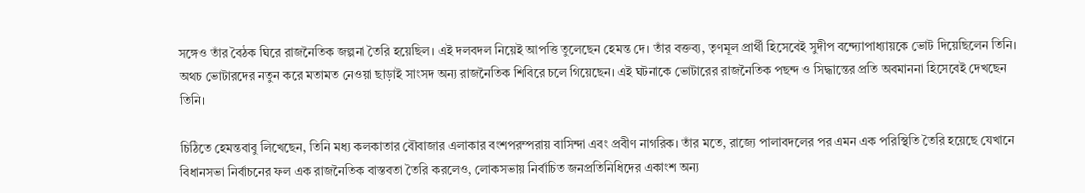সঙ্গেও তাঁর বৈঠক ঘিরে রাজনৈতিক জল্পনা তৈরি হয়েছিল। এই দলবদল নিয়েই আপত্তি তুলেছেন হেমন্ত দে। তাঁর বক্তব্য, তৃণমূল প্রার্থী হিসেবেই সুদীপ বন্দ্যোপাধ্যায়কে ভোট দিয়েছিলেন তিনি। অথচ ভোটারদের নতুন করে মতামত নেওয়া ছাড়াই সাংসদ অন্য রাজনৈতিক শিবিরে চলে গিয়েছেন। এই ঘটনাকে ভোটারের রাজনৈতিক পছন্দ ও সিদ্ধান্তের প্রতি অবমাননা হিসেবেই দেখছেন তিনি।

চিঠিতে হেমন্তবাবু লিখেছেন, তিনি মধ্য কলকাতার বৌবাজার এলাকার বংশপরম্পরায় বাসিন্দা এবং প্রবীণ নাগরিক। তাঁর মতে, রাজ্যে পালাবদলের পর এমন এক পরিস্থিতি তৈরি হয়েছে যেখানে বিধানসভা নির্বাচনের ফল এক রাজনৈতিক বাস্তবতা তৈরি করলেও, লোকসভায় নির্বাচিত জনপ্রতিনিধিদের একাংশ অন্য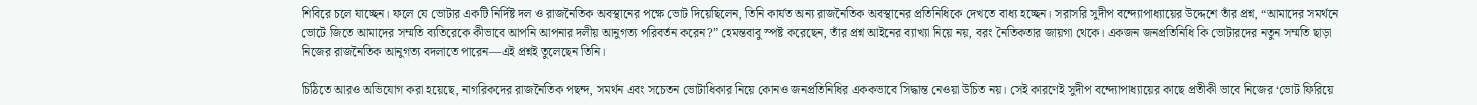শিবিরে চলে যাচ্ছেন। ফলে যে ভোটার একটি নির্দিষ্ট দল ও রাজনৈতিক অবস্থানের পক্ষে ভোট দিয়েছিলেন, তিনি কার্যত অন্য রাজনৈতিক অবস্থানের প্রতিনিধিকে দেখতে বাধ্য হচ্ছেন। সরাসরি সুদীপ বন্দ্যোপাধ্যায়ের উদ্দেশে তাঁর প্রশ্ন, “আমাদের সমর্থনে ভোটে জিতে আমাদের সম্মতি ব্যতিরেকে কীভাবে আপনি আপনার দলীয় আনুগত্য পরিবর্তন করেন?” হেমন্তবাবু স্পষ্ট করেছেন, তাঁর প্রশ্ন আইনের ব্যাখ্যা নিয়ে নয়, বরং নৈতিকতার জায়গা থেকে। একজন জনপ্রতিনিধি কি ভোটারদের নতুন সম্মতি ছাড়া নিজের রাজনৈতিক আনুগত্য বদলাতে পারেন—এই প্রশ্নই তুলেছেন তিনি।

চিঠিতে আরও অভিযোগ করা হয়েছে, নাগরিকদের রাজনৈতিক পছন্দ, সমর্থন এবং সচেতন ভোটাধিকার নিয়ে কোনও জনপ্রতিনিধির এককভাবে সিদ্ধান্ত নেওয়া উচিত নয়। সেই কারণেই সুদীপ বন্দ্যোপাধ্যায়ের কাছে প্রতীকী ভাবে নিজের ‘ভোট ফিরিয়ে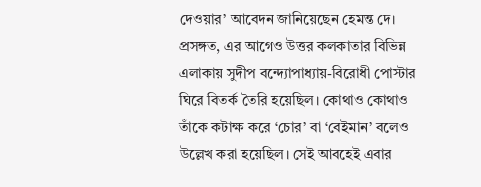দেওয়ার’ আবেদন জানিয়েছেন হেমন্ত দে। প্রসঙ্গত, এর আগেও উত্তর কলকাতার বিভিন্ন এলাকায় সুদীপ বন্দ্যোপাধ্যায়-বিরোধী পোস্টার ঘিরে বিতর্ক তৈরি হয়েছিল। কোথাও কোথাও তাঁকে কটাক্ষ করে ‘চোর’ বা ‘বেইমান’ বলেও উল্লেখ করা হয়েছিল। সেই আবহেই এবার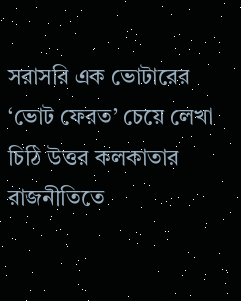সরাসরি এক ভোটারের ‘ভোট ফেরত’ চেয়ে লেখা চিঠি উত্তর কলকাতার রাজনীতিতে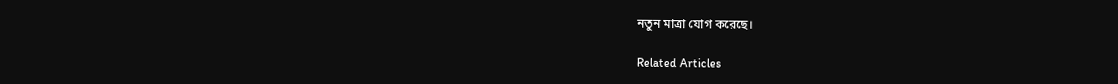নতুন মাত্রা যোগ করেছে।

Related Articles